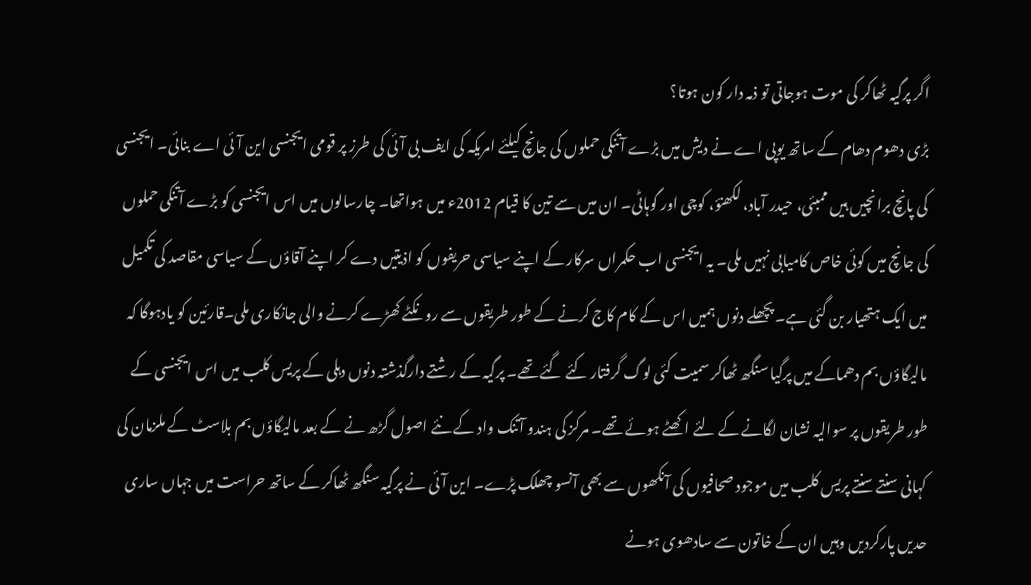اگر پرگیہ ٹھاکر کی موت ہوجاتی تو ذمہ دار کون ہوتا؟
بڑی دھوم دھام کے ساتھ یوپی اے نے دیش میں بڑے آتنکی حملوں کی جانچ کیلئے امریکہ کی ایف بی آئی کی طرز پر قومی ایجنسی این آئی اے بنائی۔ ایجنسی کی پانچ برانچیں ہیں ممبئی، حیدر آباد، لکھنؤ، کوچی اور گوہاٹی۔ ان میں سے تین کا قیام 2012ء میں ہواتھا۔ چارسالوں میں اس ایجنسی کو بڑے آتنکی حملوں کی جانچ میں کوئی خاص کامیابی نہیں ملی۔ یہ ایجنسی اب حکمراں سرکار کے اپنے سیاسی حریفوں کو اذیتیں دے کر اپنے آقاؤں کے سیاسی مقاصد کی تکمیل میں ایک ہتھیار بن گئی ہے۔ پچھلے دنوں ہمیں اس کے کام کاج کرنے کے طور طریقوں سے رونکٹے کھڑے کرنے والی جانکاری ملی۔قارئین کو یادہوگا کہ مالیگاؤں بم دھماکے میں پرگیا سنگھ ٹھاکر سمیت کئی لوگ گرفتار کئے گئے تھے۔ پرگیہ کے رشتے دارگذشتہ دنوں دہلی کے پریس کلب میں اس ایجنسی کے طور طریقوں پر سوالیہ نشان لگانے کے لئے اکھٹے ہوئے تھے۔ مرکز کی ہندو آتنک واد کے نئے اصول گڑھ نے کے بعد مالیگاؤں بم بلاسٹ کے ملزمان کی کہانی سنتے سنتے پریس کلب میں موجود صحافیوں کی آنکھوں سے بھی آنسو چھلک پڑے۔ این آئی نے پرگیہ سنگھ ٹھاکر کے ساتھ حراست میں جہاں ساری حدیں پارکردیں وہیں ان کے خاتون سے سادھوی ہونے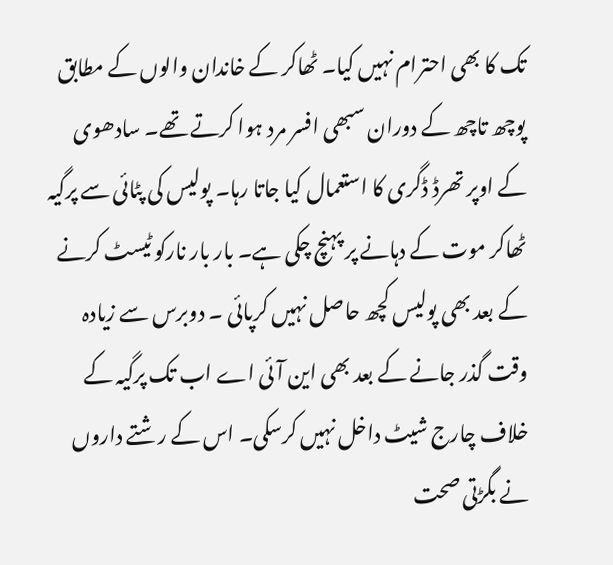تک کا بھی احترام نہیں کیا۔ ٹھاکر کے خاندان والوں کے مطابق پوچھ تاچھ کے دوران سبھی افسر مرد ہوا کرتے تھے۔ سادھوی کے اوپر تھرڈ ڈگری کا استعمال کیا جاتا رہا۔ پولیس کی پٹائی سے پرگیہ ٹھاکر موت کے دہانے پر پہنچ چکی ہے۔ بار بار نارکو ٹیسٹ کرنے کے بعد بھی پولیس کچھ حاصل نہیں کرپائی ۔ دوبرس سے زیادہ وقت گذر جانے کے بعد بھی این آئی اے اب تک پرگیہ کے خلاف چارج شیٹ داخل نہیں کرسکی۔ اس کے رشتے داروں نے بگڑتی صحت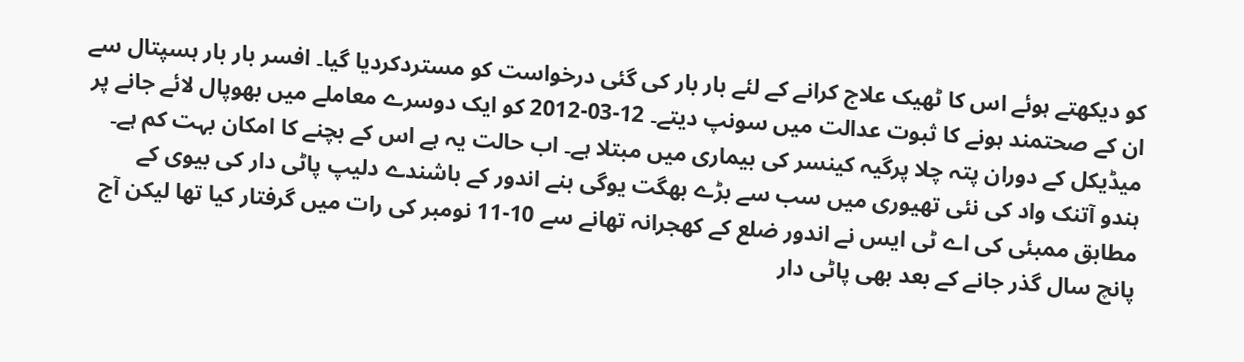کو دیکھتے ہوئے اس کا ٹھیک علاج کرانے کے لئے بار بار کی گئی درخواست کو مستردکردیا گیا۔ افسر بار بار ہسپتال سے ان کے صحتمند ہونے کا ثبوت عدالت میں سونپ دیتے۔ 12-03-2012 کو ایک دوسرے معاملے میں بھوپال لائے جانے پر میڈیکل کے دوران پتہ چلا پرگیہ کینسر کی بیماری میں مبتلا ہے۔ اب حالت یہ ہے اس کے بچنے کا امکان بہت کم ہے۔ ہندو آتنک واد کی نئی تھیوری میں سب سے بڑے بھگت یوگی بنے اندور کے باشندے دلیپ پاٹی دار کی بیوی کے مطابق ممبئی کی اے ٹی ایس نے اندور ضلع کے کھجرانہ تھانے سے 10-11 نومبر کی رات میں گرفتار کیا تھا لیکن آج پانچ سال گذر جانے کے بعد بھی پاٹی دار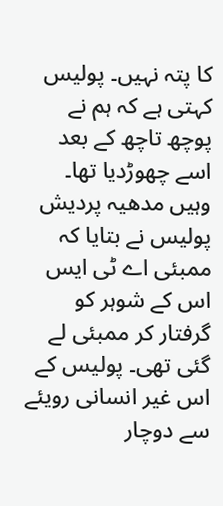کا پتہ نہیں۔ پولیس کہتی ہے کہ ہم نے پوچھ تاچھ کے بعد اسے چھوڑدیا تھا۔ وہیں مدھیہ پردیش پولیس نے بتایا کہ ممبئی اے ٹی ایس اس کے شوہر کو گرفتار کر ممبئی لے گئی تھی۔ پولیس کے اس غیر انسانی رویئے سے دوچار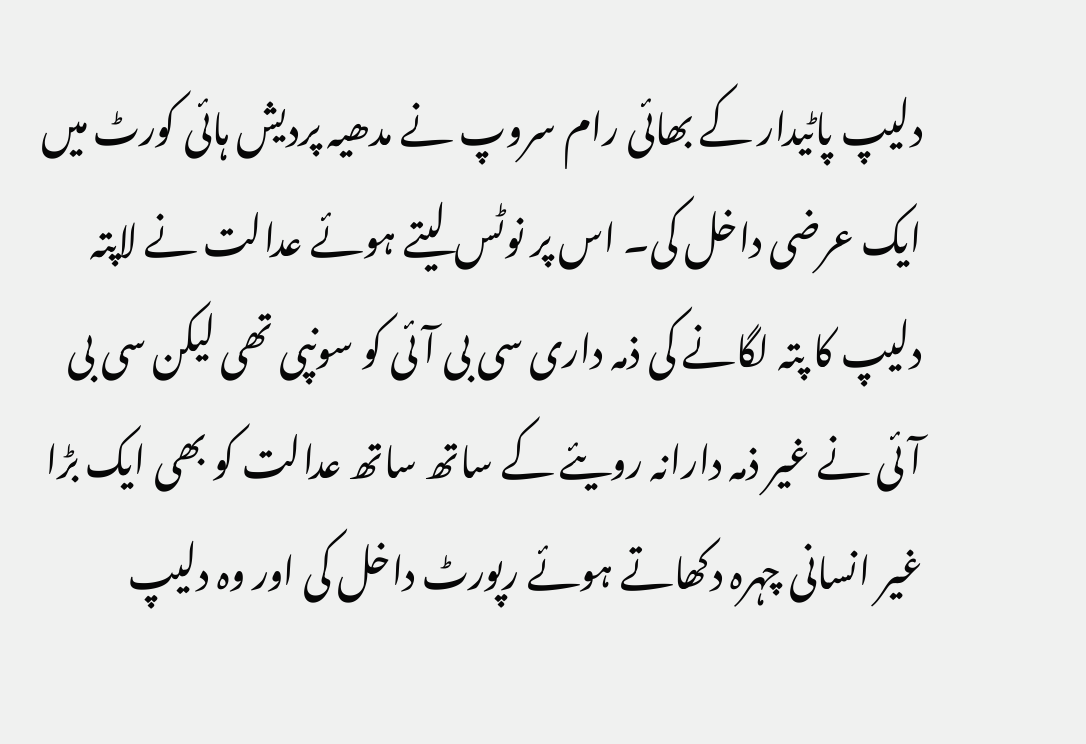دلیپ پاٹیدار کے بھائی رام سروپ نے مدھیہ پردیش ہائی کورٹ میں ایک عرضی داخل کی۔ اس پر نوٹس لیتے ہوئے عدالت نے لاپتہ دلیپ کا پتہ لگانے کی ذمہ داری سی بی آئی کو سونپی تھی لیکن سی بی آئی نے غیر ذمہ دارانہ رویئے کے ساتھ ساتھ عدالت کو بھی ایک بڑا غیر انسانی چہرہ دکھاتے ہوئے رپورٹ داخل کی اور وہ دلیپ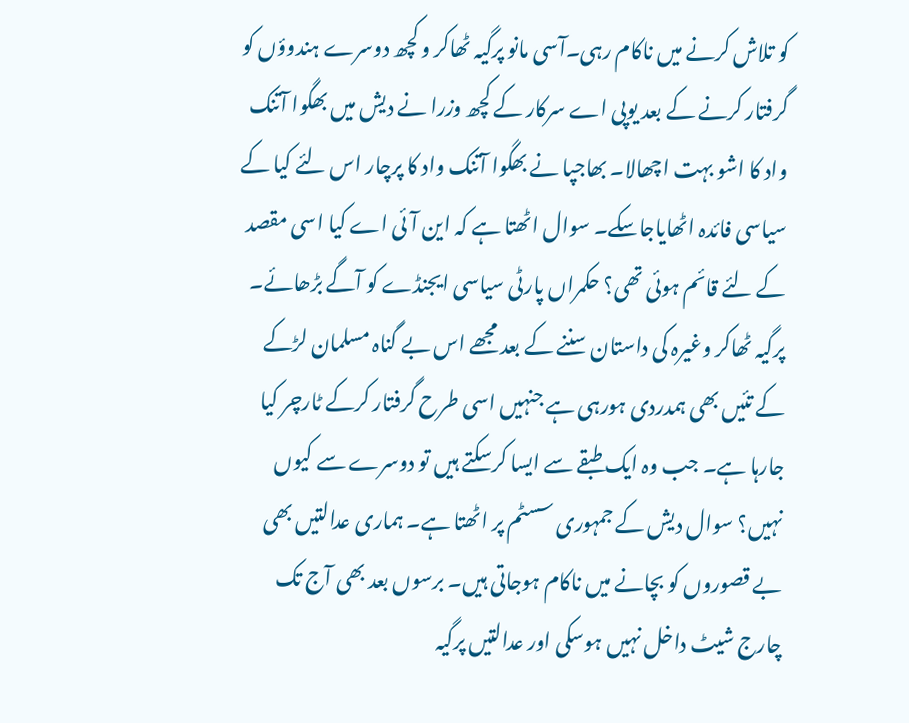کو تلاش کرنے میں ناکام رہی۔آسی مانو پرگیہ ٹھاکر و کچھ دوسرے ہندوؤں کو گرفتار کرنے کے بعد یوپی اے سرکار کے کچھ وزرا نے دیش میں بھگوا آتنک واد کا اشو بہت اچھالا۔ بھاجپا نے بھگوا آتنک واد کا پرچار اس لئے کیا کے سیاسی فائدہ اٹھایاجاسکے۔ سوال اٹھتا ہے کہ این آئی اے کیا اسی مقصد کے لئے قائم ہوئی تھی؟ حکمراں پارٹی سیاسی ایجنڈے کو آگے بڑھائے۔ پرگیہ ٹھاکر وغیرہ کی داستان سننے کے بعد مجھے اس بے گناہ مسلمان لڑکے کے تئیں بھی ہمدردی ہورہی ہے جنہیں اسی طرح گرفتار کرکے ٹارچر کیا جارہا ہے۔ جب وہ ایک طبقے سے ایسا کرسکتے ہیں تو دوسرے سے کیوں نہیں؟ سوال دیش کے جمہوری سسٹم پر اٹھتا ہے۔ ہماری عدالتیں بھی بے قصوروں کو بچانے میں ناکام ہوجاتی ہیں۔ برسوں بعد بھی آج تک چارج شیٹ داخل نہیں ہوسکی اور عدالتیں پرگیہ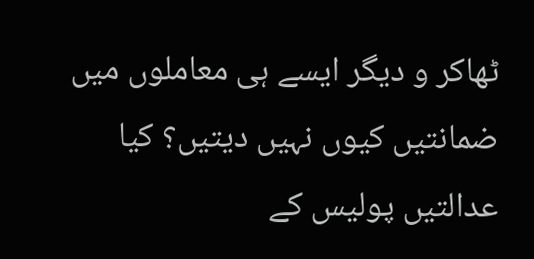ٹھاکر و دیگر ایسے ہی معاملوں میں ضمانتیں کیوں نہیں دیتیں؟ کیا عدالتیں پولیس کے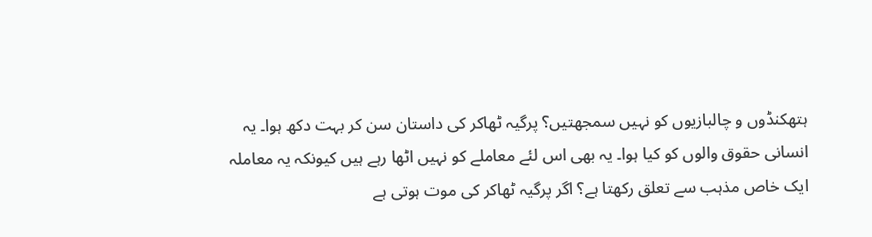ہتھکنڈوں و چالبازیوں کو نہیں سمجھتیں؟ پرگیہ ٹھاکر کی داستان سن کر بہت دکھ ہوا۔ یہ انسانی حقوق والوں کو کیا ہوا۔ یہ بھی اس لئے معاملے کو نہیں اٹھا رہے ہیں کیونکہ یہ معاملہ ایک خاص مذہب سے تعلق رکھتا ہے؟ اگر پرگیہ ٹھاکر کی موت ہوتی ہے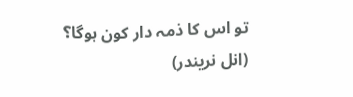تو اس کا ذمہ دار کون ہوگا؟
(انل نریندر)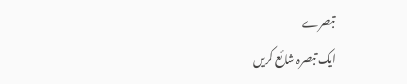تبصرے
ایک تبصرہ شائع کریں